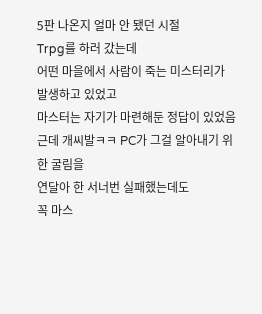5판 나온지 얼마 안 됐던 시절
Trpg를 하러 갔는데
어떤 마을에서 사람이 죽는 미스터리가 발생하고 있었고
마스터는 자기가 마련해둔 정답이 있었음
근데 개씨발ㅋㅋ PC가 그걸 알아내기 위한 굴림을
연달아 한 서너번 실패했는데도
꼭 마스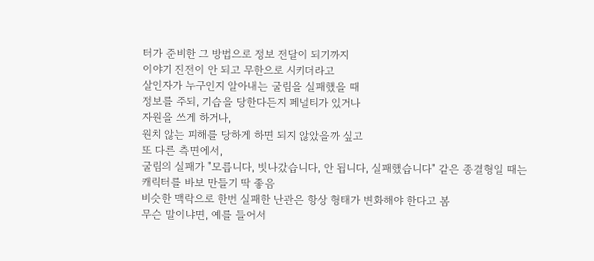터가 준비한 그 방법으로 정보 전달이 되기까지
이야기 진전이 안 되고 무한으로 시키더라고
살인자가 누구인지 알아내는 굴림을 실패했을 때
정보를 주되, 기습을 당한다든지 페널티가 있거나
자원을 쓰게 하거나,
원치 않는 피해를 당하게 하면 되지 않았을까 싶고
또 다른 측면에서,
굴림의 실패가 "모릅니다, 빗나갔습니다, 안 됩니다, 실패했습니다" 같은 종결형일 때는
캐릭터를 바보 만들기 딱 좋음
비슷한 맥락으로 한번 실패한 난관은 항상 형태가 변화해야 한다고 봄
무슨 말이냐면, 예를 들어서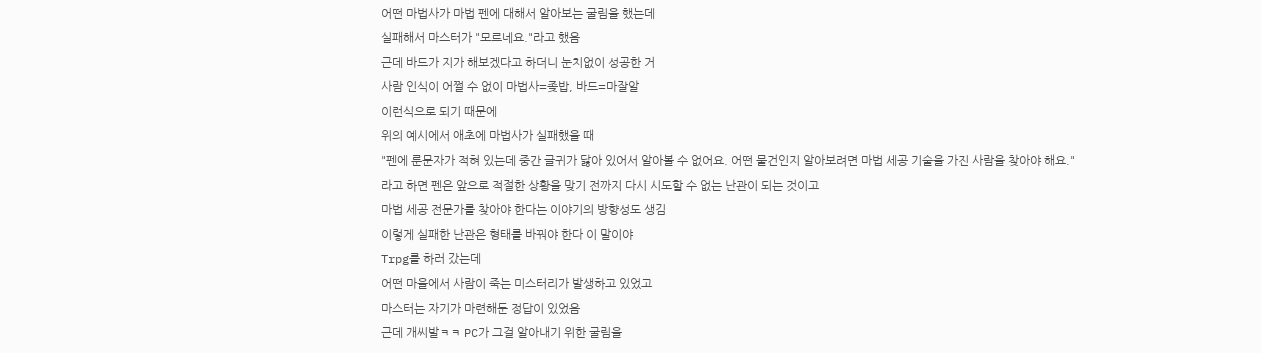어떤 마법사가 마법 펜에 대해서 알아보는 굴림을 했는데
실패해서 마스터가 "모르네요."라고 했음
근데 바드가 지가 해보겠다고 하더니 눈치없이 성공한 거
사람 인식이 어쩔 수 없이 마법사=좆밥, 바드=마잘알
이런식으로 되기 때문에
위의 예시에서 애초에 마법사가 실패했을 때
"펜에 룬문자가 적혀 있는데 중간 글귀가 닳아 있어서 알아볼 수 없어요. 어떤 물건인지 알아보려면 마법 세공 기술을 가진 사람을 찾아야 해요."
라고 하면 펜은 앞으로 적절한 상황을 맞기 전까지 다시 시도할 수 없는 난관이 되는 것이고
마법 세공 전문가를 찾아야 한다는 이야기의 방향성도 생김
이렇게 실패한 난관은 형태를 바꿔야 한다 이 말이야
Trpg를 하러 갔는데
어떤 마을에서 사람이 죽는 미스터리가 발생하고 있었고
마스터는 자기가 마련해둔 정답이 있었음
근데 개씨발ㅋㅋ PC가 그걸 알아내기 위한 굴림을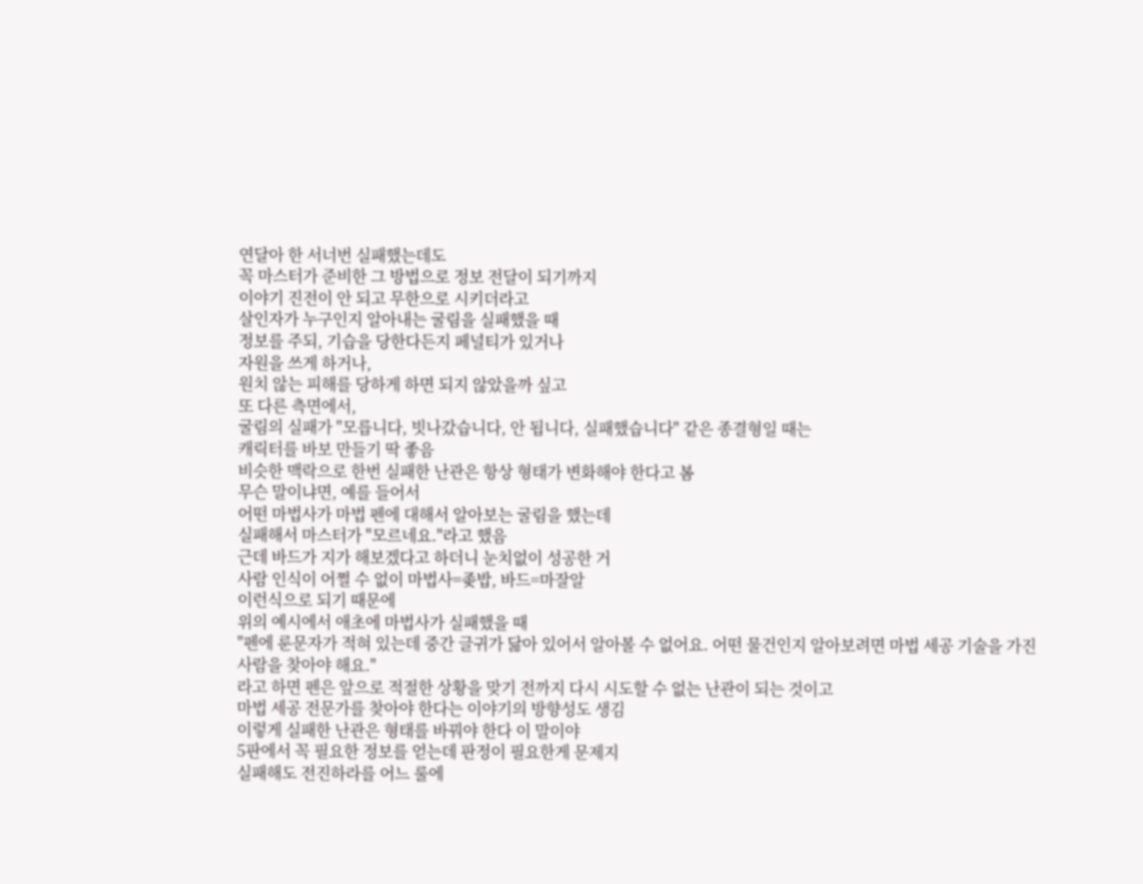연달아 한 서너번 실패했는데도
꼭 마스터가 준비한 그 방법으로 정보 전달이 되기까지
이야기 진전이 안 되고 무한으로 시키더라고
살인자가 누구인지 알아내는 굴림을 실패했을 때
정보를 주되, 기습을 당한다든지 페널티가 있거나
자원을 쓰게 하거나,
원치 않는 피해를 당하게 하면 되지 않았을까 싶고
또 다른 측면에서,
굴림의 실패가 "모릅니다, 빗나갔습니다, 안 됩니다, 실패했습니다" 같은 종결형일 때는
캐릭터를 바보 만들기 딱 좋음
비슷한 맥락으로 한번 실패한 난관은 항상 형태가 변화해야 한다고 봄
무슨 말이냐면, 예를 들어서
어떤 마법사가 마법 펜에 대해서 알아보는 굴림을 했는데
실패해서 마스터가 "모르네요."라고 했음
근데 바드가 지가 해보겠다고 하더니 눈치없이 성공한 거
사람 인식이 어쩔 수 없이 마법사=좆밥, 바드=마잘알
이런식으로 되기 때문에
위의 예시에서 애초에 마법사가 실패했을 때
"펜에 룬문자가 적혀 있는데 중간 글귀가 닳아 있어서 알아볼 수 없어요. 어떤 물건인지 알아보려면 마법 세공 기술을 가진 사람을 찾아야 해요."
라고 하면 펜은 앞으로 적절한 상황을 맞기 전까지 다시 시도할 수 없는 난관이 되는 것이고
마법 세공 전문가를 찾아야 한다는 이야기의 방향성도 생김
이렇게 실패한 난관은 형태를 바꿔야 한다 이 말이야
5판에서 꼭 필요한 정보를 얻는데 판정이 필요한게 문제지
실패해도 전진하라를 어느 룰에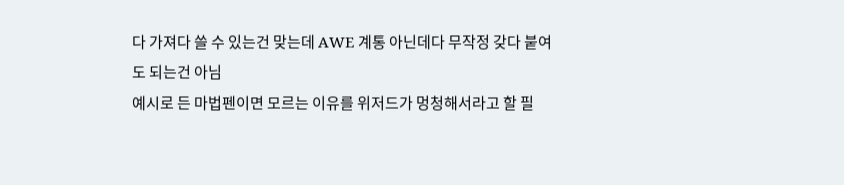다 가져다 쓸 수 있는건 맞는데 AWE 계통 아닌데다 무작정 갖다 붙여도 되는건 아님
예시로 든 마법펜이면 모르는 이유를 위저드가 멍청해서라고 할 필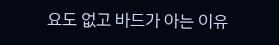요도 없고 바드가 아는 이유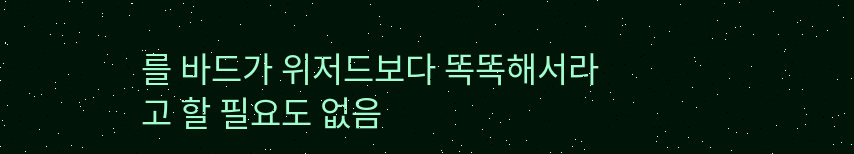를 바드가 위저드보다 똑똑해서라고 할 필요도 없음